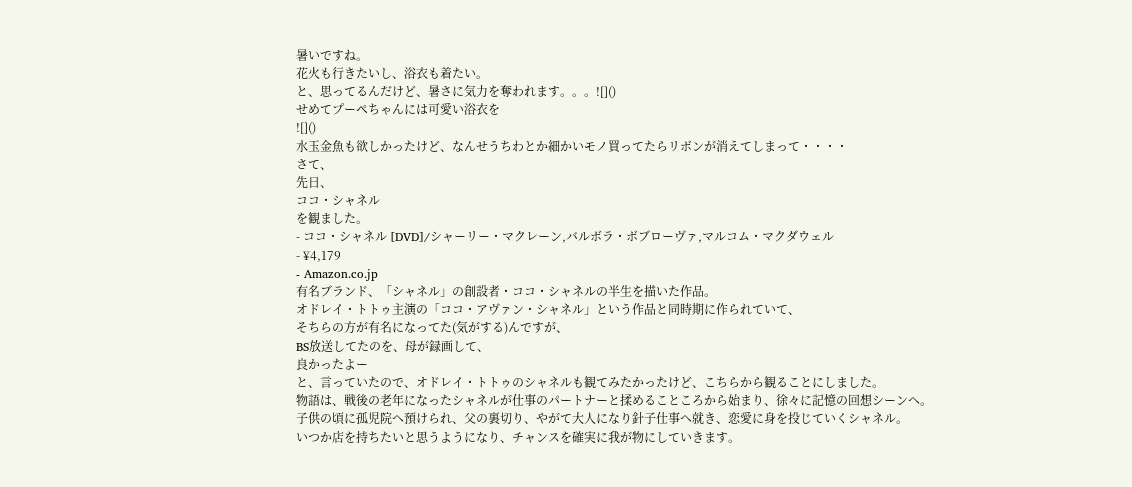暑いですね。
花火も行きたいし、浴衣も着たい。
と、思ってるんだけど、暑さに気力を奪われます。。。![]()
せめてプーペちゃんには可愛い浴衣を
![]()
水玉金魚も欲しかったけど、なんせうちわとか細かいモノ買ってたらリボンが消えてしまって・・・・
さて、
先日、
ココ・シャネル
を観ました。
- ココ・シャネル [DVD]/シャーリー・マクレーン,バルボラ・ボブローヴァ,マルコム・マクダウェル
- ¥4,179
- Amazon.co.jp
有名ブランド、「シャネル」の創設者・ココ・シャネルの半生を描いた作品。
オドレイ・トトゥ主演の「ココ・アヴァン・シャネル」という作品と同時期に作られていて、
そちらの方が有名になってた(気がする)んですが、
BS放送してたのを、母が録画して、
良かったよー
と、言っていたので、オドレイ・トトゥのシャネルも観てみたかったけど、こちらから観ることにしました。
物語は、戦後の老年になったシャネルが仕事のパートナーと揉めることころから始まり、徐々に記憶の回想シーンへ。
子供の頃に孤児院へ預けられ、父の裏切り、やがて大人になり針子仕事へ就き、恋愛に身を投じていくシャネル。
いつか店を持ちたいと思うようになり、チャンスを確実に我が物にしていきます。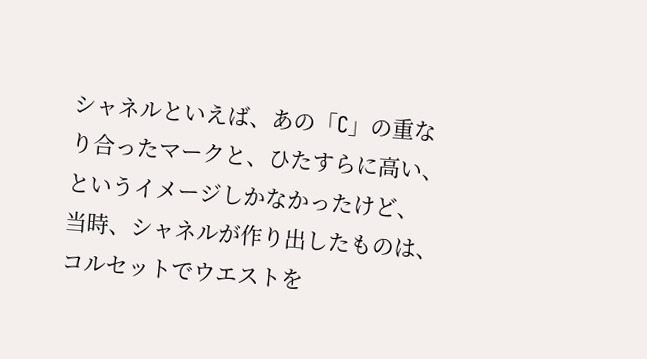シャネルといえば、あの「C」の重なり合ったマークと、ひたすらに高い、というイメージしかなかったけど、
当時、シャネルが作り出したものは、
コルセットでウエストを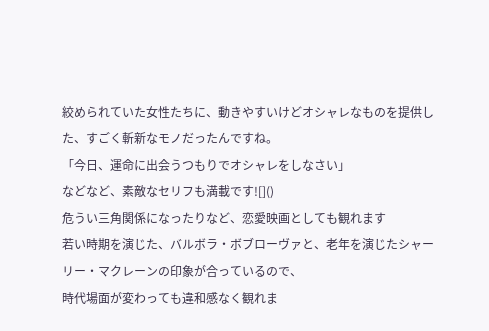絞められていた女性たちに、動きやすいけどオシャレなものを提供した、すごく斬新なモノだったんですね。
「今日、運命に出会うつもりでオシャレをしなさい」
などなど、素敵なセリフも満載です![]()
危うい三角関係になったりなど、恋愛映画としても観れます
若い時期を演じた、バルボラ・ボブローヴァと、老年を演じたシャーリー・マクレーンの印象が合っているので、
時代場面が変わっても違和感なく観れま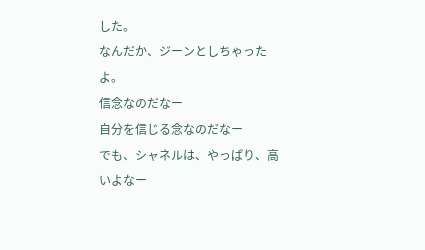した。
なんだか、ジーンとしちゃったよ。
信念なのだなー
自分を信じる念なのだなー
でも、シャネルは、やっぱり、高いよなー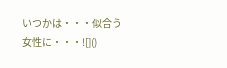いつかは・・・似合う女性に・・・![]()